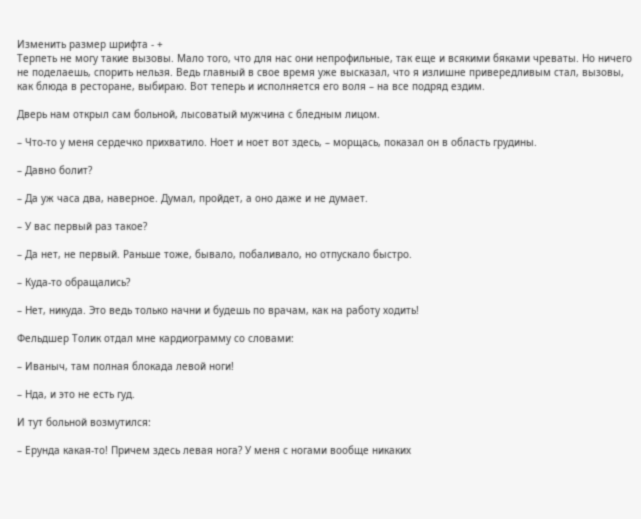Изменить размер шрифта - +
Терпеть не могу такие вызовы. Мало того, что для нас они непрофильные, так еще и всякими бяками чреваты. Но ничего не поделаешь, спорить нельзя. Ведь главный в свое время уже высказал, что я излишне привередливым стал, вызовы, как блюда в ресторане, выбираю. Вот теперь и исполняется его воля – на все подряд ездим.

Дверь нам открыл сам больной, лысоватый мужчина с бледным лицом.

– Что-то у меня сердечко прихватило. Ноет и ноет вот здесь, – морщась, показал он в область грудины.

– Давно болит?

– Да уж часа два, наверное. Думал, пройдет, а оно даже и не думает.

– У вас первый раз такое?

– Да нет, не первый. Раньше тоже, бывало, побаливало, но отпускало быстро.

– Куда-то обращались?

– Нет, никуда. Это ведь только начни и будешь по врачам, как на работу ходить!

Фельдшер Толик отдал мне кардиограмму со словами:

– Иваныч, там полная блокада левой ноги!

– Нда, и это не есть гуд.

И тут больной возмутился:

– Ерунда какая-то! Причем здесь левая нога? У меня с ногами вообще никаких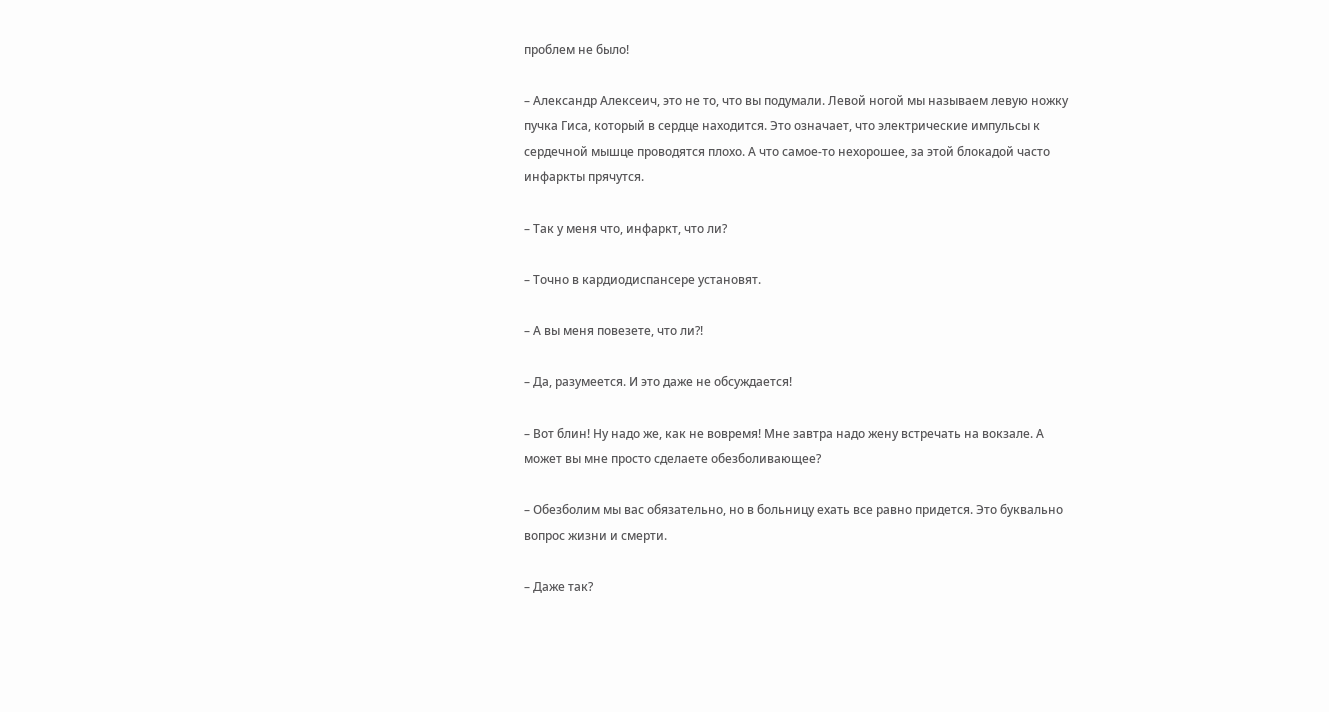проблем не было!

– Александр Алексеич, это не то, что вы подумали. Левой ногой мы называем левую ножку пучка Гиса, который в сердце находится. Это означает, что электрические импульсы к сердечной мышце проводятся плохо. А что самое-то нехорошее, за этой блокадой часто инфаркты прячутся.

– Так у меня что, инфаркт, что ли?

– Точно в кардиодиспансере установят.

– А вы меня повезете, что ли?!

– Да, разумеется. И это даже не обсуждается!

– Вот блин! Ну надо же, как не вовремя! Мне завтра надо жену встречать на вокзале. А может вы мне просто сделаете обезболивающее?

– Обезболим мы вас обязательно, но в больницу ехать все равно придется. Это буквально вопрос жизни и смерти.

– Даже так?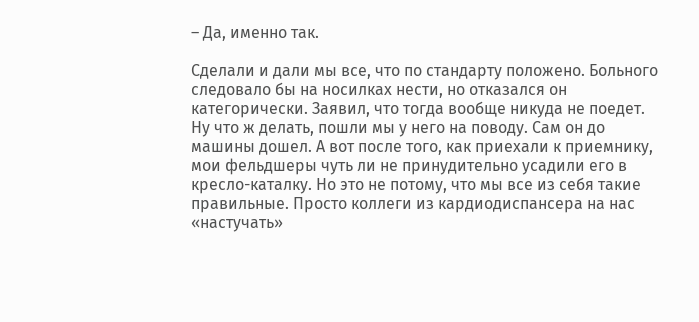– Да, именно так.

Сделали и дали мы все, что по стандарту положено. Больного следовало бы на носилках нести, но отказался он категорически. Заявил, что тогда вообще никуда не поедет. Ну что ж делать, пошли мы у него на поводу. Сам он до машины дошел. А вот после того, как приехали к приемнику, мои фельдшеры чуть ли не принудительно усадили его в кресло-каталку. Но это не потому, что мы все из себя такие правильные. Просто коллеги из кардиодиспансера на нас «настучать»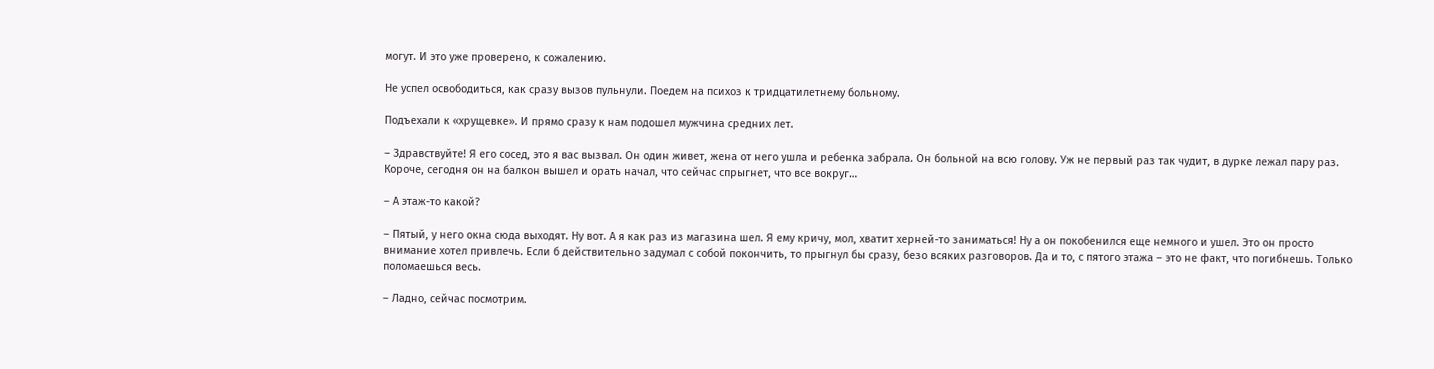могут. И это уже проверено, к сожалению.

Не успел освободиться, как сразу вызов пульнули. Поедем на психоз к тридцатилетнему больному.

Подъехали к «хрущевке». И прямо сразу к нам подошел мужчина средних лет.

– Здравствуйте! Я его сосед, это я вас вызвал. Он один живет, жена от него ушла и ребенка забрала. Он больной на всю голову. Уж не первый раз так чудит, в дурке лежал пару раз. Короче, сегодня он на балкон вышел и орать начал, что сейчас спрыгнет, что все вокруг…

– А этаж-то какой?

– Пятый, у него окна сюда выходят. Ну вот. А я как раз из магазина шел. Я ему кричу, мол, хватит херней-то заниматься! Ну а он покобенился еще немного и ушел. Это он просто внимание хотел привлечь. Если б действительно задумал с собой покончить, то прыгнул бы сразу, безо всяких разговоров. Да и то, с пятого этажа – это не факт, что погибнешь. Только поломаешься весь.

– Ладно, сейчас посмотрим.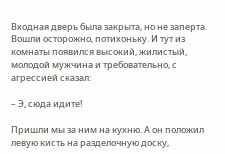Входная дверь была закрыта, но не заперта. Вошли осторожно, потихоньку. И тут из комнаты появился высокий, жилистый, молодой мужчина и требовательно, с агрессией сказал:

– Э, сюда идите!

Пришли мы за ним на кухню. А он положил левую кисть на разделочную доску,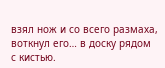взял нож и со всего размаха, воткнул его… в доску рядом с кистью.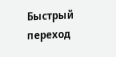Быстрый переход